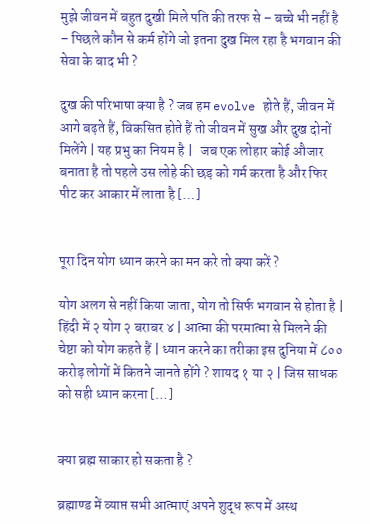मुझे जीवन में बहुत दुखी मिले पति की तरफ से – बच्चे भी नहीं है – पिछले कौन से कर्म होंगे जो इतना दुख मिल रहा है भगवान की सेवा के बाद भी ?

दुख की परिभाषा क्या है ? जब हम evolve होते हैं, जीवन में आगे बढ़ते हैं, विकसित होते हैं तो जीवन में सुख और दुख दोनों मिलेंगे | यह प्रभु का नियम है |   जब एक लोहार कोई औजार बनाता है तो पहले उस लोहे की छड़ को गर्म करता है और फिर पीट कर आकार में लाता है […]


पूरा दिन योग ध्यान करने का मन करे तो क्या करें ?

योग अलग से नहीं किया जाता, योग तो सिर्फ भगवान से होता है | हिंदी में २ योग २ बराबर ४ | आत्मा की परमात्मा से मिलने की चेष्टा को योग कहते हैं | ध्यान करने का तरीका इस दुनिया में ८०० करोड़ लोगों में कितने जानते होंगे ? शायद १ या २ | जिस साधक को सही ध्यान करना […]


क्या ब्रह्म साकार हो सकता है ?

ब्रह्माण्ड में व्याप्त सभी आत्माएं अपने शुद्ध रूप में अस्थ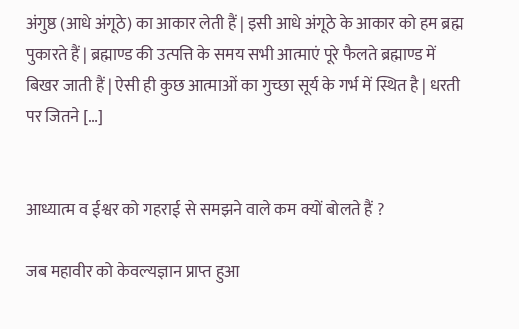अंगुष्ठ (आधे अंगूठे) का आकार लेती हैं | इसी आधे अंगूठे के आकार को हम ब्रह्म पुकारते हैं | ब्रह्माण्ड की उत्पत्ति के समय सभी आत्माएं पूरे फैलते ब्रह्माण्ड में बिखर जाती हैं | ऐसी ही कुछ आत्माओं का गुच्छा सूर्य के गर्भ में स्थित है | धरती पर जितने […]


आध्यात्म व ईश्वर को गहराई से समझने वाले कम क्यों बोलते हैं ?

जब महावीर को केवल्यज्ञान प्राप्त हुआ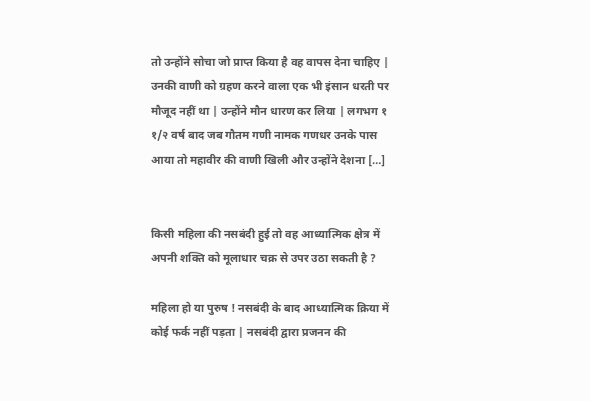तो उन्होंने सोचा जो प्राप्त किया है वह वापस देना चाहिए | उनकी वाणी को ग्रहण करने वाला एक भी इंसान धरती पर मौजूद नहीं था | उन्होंने मौन धारण कर लिया | लगभग १ १/२ वर्ष बाद जब गौतम गणी नामक गणधर उनके पास आया तो महावीर की वाणी खिली और उन्होंने देशना […]


किसी महिला की नसबंदी हुई तो वह आध्यात्मिक क्षेत्र में अपनी शक्ति को मूलाधार चक्र से उपर उठा सकती है ?

महिला हो या पुरुष ! नसबंदी के बाद आध्यात्मिक क्रिया में कोई फर्क नहीं पड़ता | नसबंदी द्वारा प्रजनन की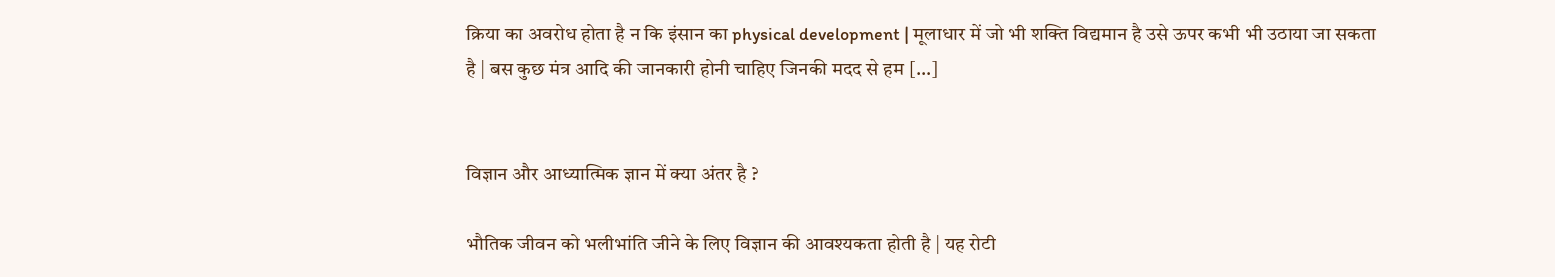क्रिया का अवरोध होता है न कि इंसान का physical development | मूलाधार में जो भी शक्ति विद्यमान है उसे ऊपर कभी भी उठाया जा सकता है | बस कुछ मंत्र आदि की जानकारी होनी चाहिए जिनकी मदद से हम […]


विज्ञान और आध्यात्मिक ज्ञान में क्या अंतर है ?

भौतिक जीवन को भलीभांति जीने के लिए विज्ञान की आवश्यकता होती है | यह रोटी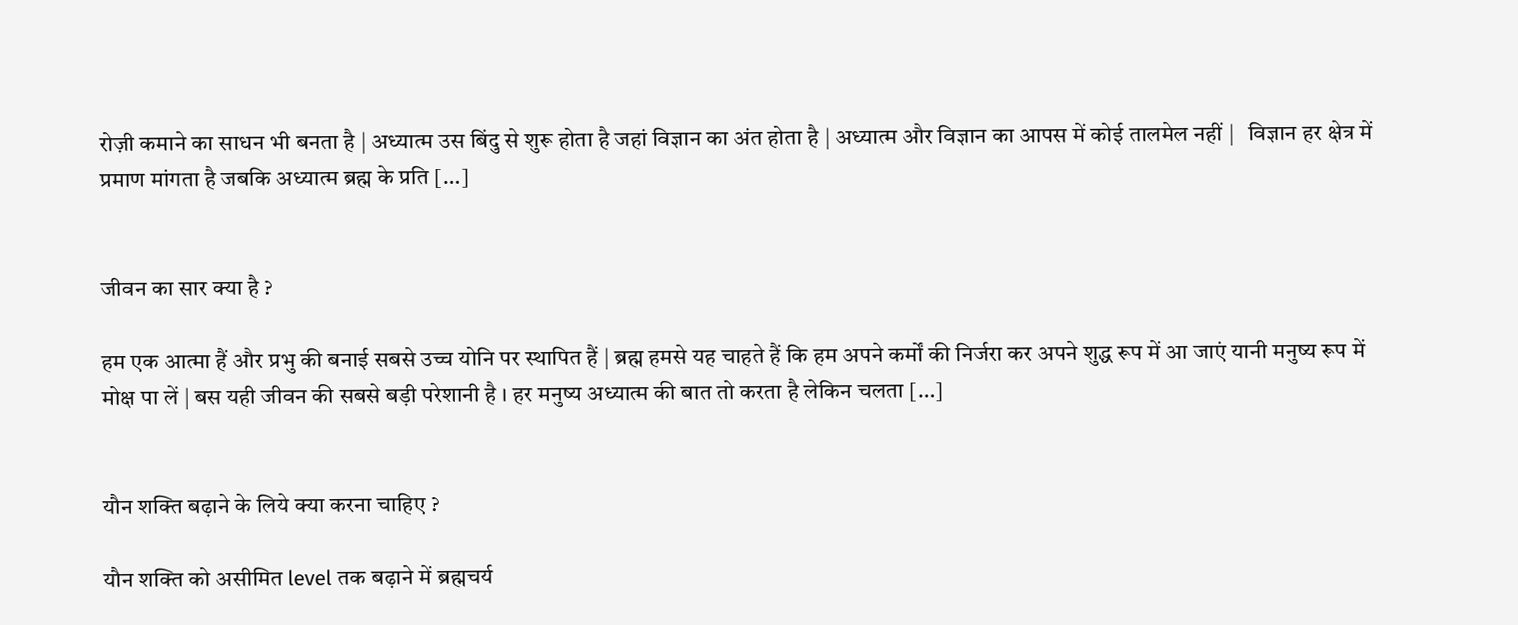रोज़ी कमाने का साधन भी बनता है | अध्यात्म उस बिंदु से शुरू होता है जहां विज्ञान का अंत होता है | अध्यात्म और विज्ञान का आपस में कोई तालमेल नहीं |   विज्ञान हर क्षेत्र में प्रमाण मांगता है जबकि अध्यात्म ब्रह्म के प्रति […]


जीवन का सार क्या है ?

हम एक आत्मा हैं और प्रभु की बनाई सबसे उच्च योनि पर स्थापित हैं | ब्रह्म हमसे यह चाहते हैं कि हम अपने कर्मों की निर्जरा कर अपने शुद्ध रूप में आ जाएं यानी मनुष्य रूप में मोक्ष पा लें | बस यही जीवन की सबसे बड़ी परेशानी है । हर मनुष्य अध्यात्म की बात तो करता है लेकिन चलता […]


यौन शक्ति बढ़ाने के लिये क्या करना चाहिए ?

यौन शक्ति को असीमित level तक बढ़ाने में ब्रह्मचर्य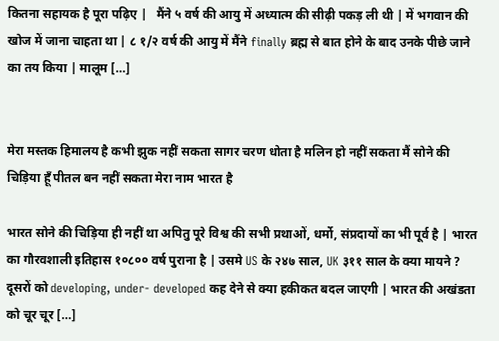कितना सहायक है पूरा पढ़िए |   मैंने ५ वर्ष की आयु में अध्यात्म की सीढ़ी पकड़ ली थी | में भगवान की खोज में जाना चाहता था | ८ १/२ वर्ष की आयु में मैंने finally ब्रह्म से बात होने के बाद उनके पीछे जाने का तय किया | मालूम […]


मेरा मस्तक हिमालय है कभी झुक नहीं सकता सागर चरण धोता है मलिन हो नहीं सकता मैं सोने की चिड़िया हूँ पीतल बन नहीं सकता मेरा नाम भारत है

भारत सोने की चिड़िया ही नहीं था अपितु पूरे विश्व की सभी प्रथाओं, धर्मो, संप्रदायों का भी पूर्व है | भारत का गौरवशाली इतिहास १०८०० वर्ष पुराना है | उसमे US के २४७ साल, UK ३११ साल के क्या मायने ? दूसरों को developing, under- developed कह देने से क्या हकीकत बदल जाएगी | भारत की अखंडता को चूर चूर […]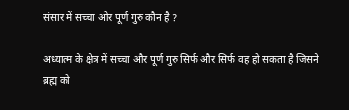संसार में सच्चा ओर पूर्ण गुरु कौन है ?

अध्यात्म के क्षेत्र में सच्चा और पूर्ण गुरु सिर्फ और सिर्फ वह हो सकता है जिसने ब्रह्म को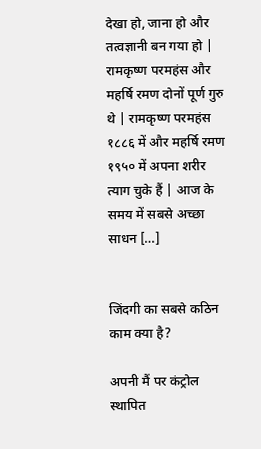देखा हो, जाना हो और तत्वज्ञानी बन गया हो | रामकृष्ण परमहंस और महर्षि रमण दोनों पूर्ण गुरु थे | रामकृष्ण परमहंस १८८६ में और महर्षि रमण १९५० में अपना शरीर त्याग चुके हैं | आज के समय में सबसे अच्छा साधन […]


जिंदगी का सबसे कठिन काम क्या है?

अपनी मैं पर कंट्रोल स्थापित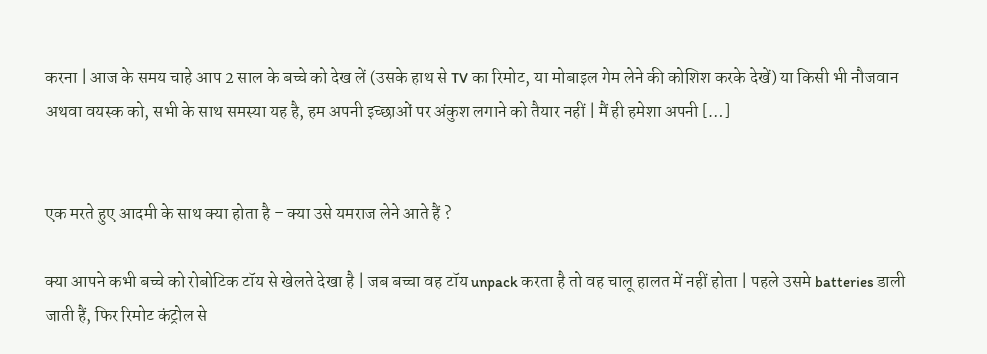करना | आज के समय चाहे आप 2 साल के बच्चे को देख लें (उसके हाथ से TV का रिमोट, या मोबाइल गेम लेने की कोशिश करके देखें) या किसी भी नौजवान अथवा वयस्क को, सभी के साथ समस्या यह है, हम अपनी इच्छाओं पर अंकुश लगाने को तैयार नहीं | मैं ही हमेशा अपनी […]


एक मरते हुए आदमी के साथ क्या होता है – क्या उसे यमराज लेने आते हैं ?

क्या आपने कभी बच्चे को रोबोटिक टॉय से खेलते देखा है | जब बच्चा वह टॉय unpack करता है तो वह चालू हालत में नहीं होता | पहले उसमे batteries डाली जाती हैं, फिर रिमोट कंट्रोल से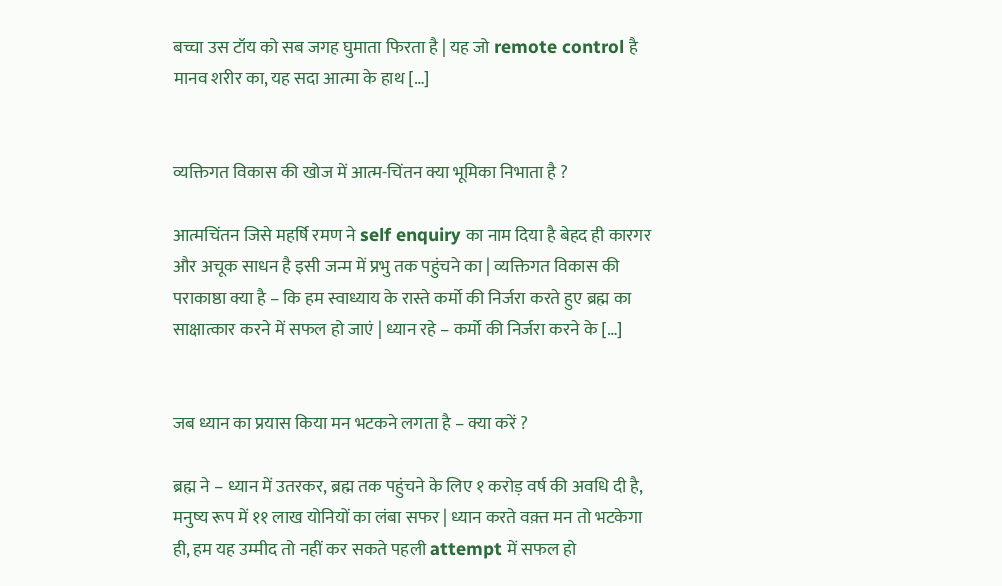बच्चा उस टॉय को सब जगह घुमाता फिरता है | यह जो remote control है मानव शरीर का, यह सदा आत्मा के हाथ […]


व्यक्तिगत विकास की खोज में आत्म-चिंतन क्या भूमिका निभाता है ?

आत्मचिंतन जिसे महर्षि रमण ने self enquiry का नाम दिया है बेहद ही कारगर और अचूक साधन है इसी जन्म में प्रभु तक पहुंचने का | व्यक्तिगत विकास की पराकाष्ठा क्या है – कि हम स्वाध्याय के रास्ते कर्मो की निर्जरा करते हुए ब्रह्म का साक्षात्कार करने में सफल हो जाएं | ध्यान रहे – कर्मो की निर्जरा करने के […]


जब ध्यान का प्रयास किया मन भटकने लगता है – क्या करें ?

ब्रह्म ने – ध्यान में उतरकर, ब्रह्म तक पहुंचने के लिए १ करोड़ वर्ष की अवधि दी है, मनुष्य रूप में ११ लाख योनियों का लंबा सफर | ध्यान करते वक़्त मन तो भटकेगा ही, हम यह उम्मीद तो नहीं कर सकते पहली attempt में सफल हो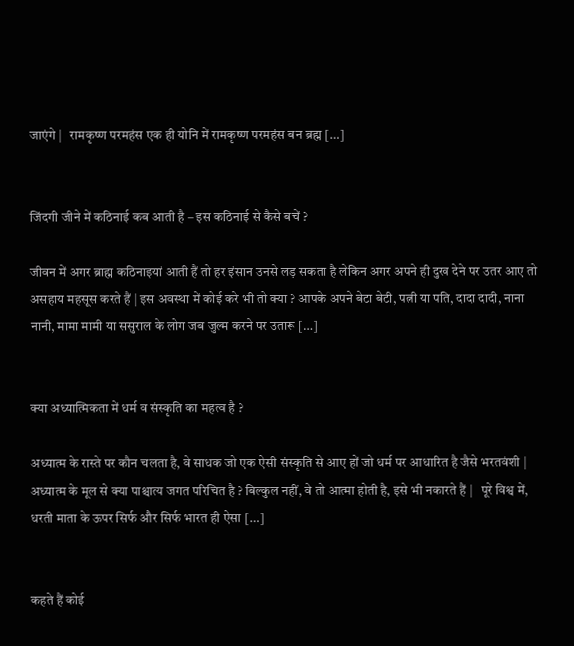जाएंगे |   रामकृष्ण परमहंस एक ही योनि में रामकृष्ण परमहंस बन ब्रह्म […]


जिंदगी जीने में कठिनाई कब आती है – इस कठिनाई से कैसे बचें ?

जीवन में अगर ब्राह्म कठिनाइयां आती हैं तो हर इंसान उनसे लड़ सकता है लेकिन अगर अपने ही दुख देने पर उतर आए तो असहाय महसूस करते हैं | इस अवस्था में कोई करे भी तो क्या ? आपके अपने बेटा बेटी, पत्नी या पति, दादा दादी, नाना नानी, मामा मामी या ससुराल के लोग जब जुल्म करने पर उतारू […]


क्या अध्यात्मिकता में धर्म व संस्कृति का महत्व है ?

अध्यात्म के रास्ते पर कौन चलता है, वे साधक जो एक ऐसी संस्कृति से आए हों जो धर्म पर आधारित है जैसे भरतवंशी | अध्यात्म के मूल से क्या पाश्चात्य जगत परिचित है ? बिल्कुल नहीं, वे तो आत्मा होती है, इसे भी नकारते हैं |   पूरे विश्व में, धरती माता के ऊपर सिर्फ और सिर्फ भारत ही ऐसा […]


कहते हैं कोई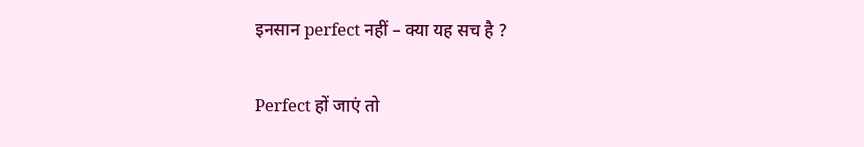इनसान perfect नहीं – क्या यह सच है ?

Perfect हों जाएं तो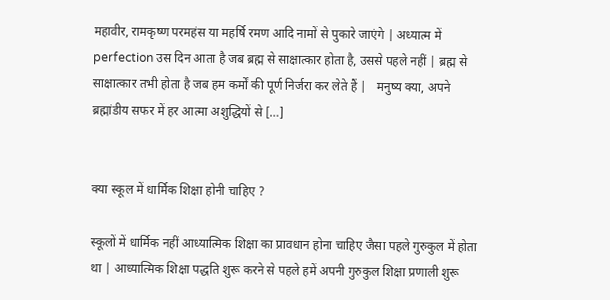महावीर, रामकृष्ण परमहंस या महर्षि रमण आदि नामों से पुकारे जाएंगे | अध्यात्म में perfection उस दिन आता है जब ब्रह्म से साक्षात्कार होता है, उससे पहले नहीं | ब्रह्म से साक्षात्कार तभी होता है जब हम कर्मों की पूर्ण निर्जरा कर लेते हैं |   मनुष्य क्या, अपने ब्रह्मांडीय सफर में हर आत्मा अशुद्धियों से […]


क्या स्कूल में धार्मिक शिक्षा होनी चाहिए ?

स्कूलों में धार्मिक नहीं आध्यात्मिक शिक्षा का प्रावधान होना चाहिए जैसा पहले गुरुकुल में होता था | आध्यात्मिक शिक्षा पद्धति शुरू करने से पहले हमें अपनी गुरुकुल शिक्षा प्रणाली शुरू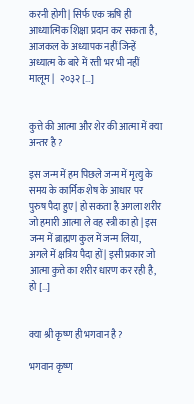करनी होगी | सिर्फ एक ऋषि ही आध्यात्मिक शिक्षा प्रदान कर सकता है, आजकल के अध्यापक नहीं जिन्हें अध्यात्म के बारे में रत्ती भर भी नहीं मालूम |   २०३२ […]


कुत्ते की आत्मा और शेर की आत्मा में क्या अन्तर है ?

इस जन्म में हम पिछले जन्म में मृत्यु के समय के कार्मिक शेष के आधार पर पुरुष पैदा हुए | हो सकता है अगला शरीर जो हमारी आत्मा ले वह स्त्री का हो | इस जन्म में ब्राह्मण कुल में जन्म लिया, अगले में क्षत्रिय पैदा हों | इसी प्रकार जो आत्मा कुत्ते का शरीर धारण कर रही है, हो […]


क्या श्री कृष्ण ही भगवान है ?

भगवान कृष्ण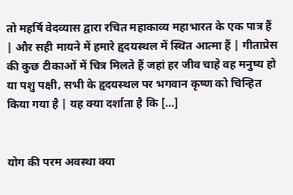तो महर्षि वेदव्यास द्वारा रचित महाकाव्य महाभारत के एक पात्र हैं | और सही मायने में हमारे हृदयस्थल में स्थित आत्मा हैं | गीताप्रेस की कुछ टीकाओं में चित्र मिलते हैं जहां हर जीव चाहे वह मनुष्य हो या पशु पक्षी, सभी के हृदयस्थल पर भगवान कृष्ण को चिन्हित किया गया है | यह क्या दर्शाता है कि […]


योग की परम अवस्था क्या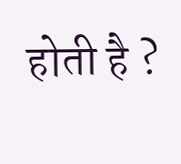होती है ?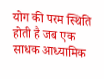योग की परम स्थिति होती है जब एक साधक आध्यामिक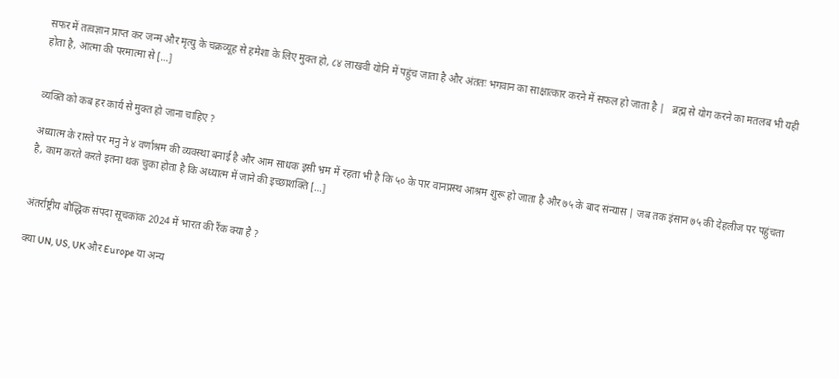सफर में तत्वज्ञान प्राप्त कर जन्म और मृत्यु के चक्रव्यूह से हमेशा के लिए मुक्त हो, ८४ लाखवी योनि में पहुंच जाता है और अंततः भगवान का साक्षात्कार करने में सफल हो जाता है |   ब्रह्म से योग करने का मतलब भी यही होता है, आत्मा की परमात्मा से […]


व्यक्ति को कब हर कार्य से मुक्त हो जाना चाहिए ?

अध्यात्म के रास्ते पर मनु ने ४ वर्णाश्रम की व्यवस्था बनाई है और आम साधक इसी भ्रम में रहता भी है कि ५० के पार वानप्रस्थ आश्रम शुरू हो जाता है और ७५ के बाद संन्यास | जब तक इंसान ७५ की देहलीज पर पहुंचता है, काम करते करते इतना थक चुका होता है कि अध्यात्म में जाने की इच्छाशक्ति […]


अंतर्राष्ट्रीय बौद्धिक संपदा सूचकांक 2024 में भारत की रैंक क्या है ?

क्या UN, US, UK और Europe या अन्य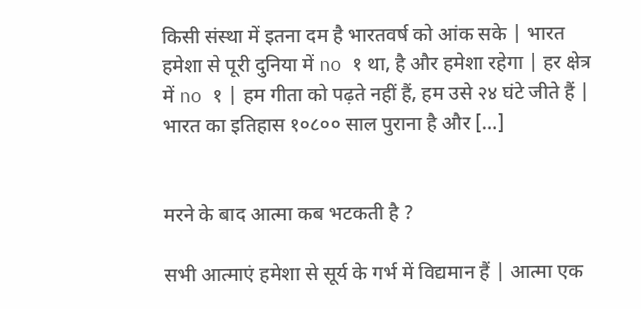किसी संस्था में इतना दम है भारतवर्ष को आंक सके | भारत हमेशा से पूरी दुनिया में no १ था, है और हमेशा रहेगा | हर क्षेत्र में no १ | हम गीता को पढ़ते नहीं हैं, हम उसे २४ घंटे जीते हैं | भारत का इतिहास १०८०० साल पुराना है और […]


मरने के बाद आत्मा कब भटकती है ?

सभी आत्माएं हमेशा से सूर्य के गर्भ में विद्यमान हैं | आत्मा एक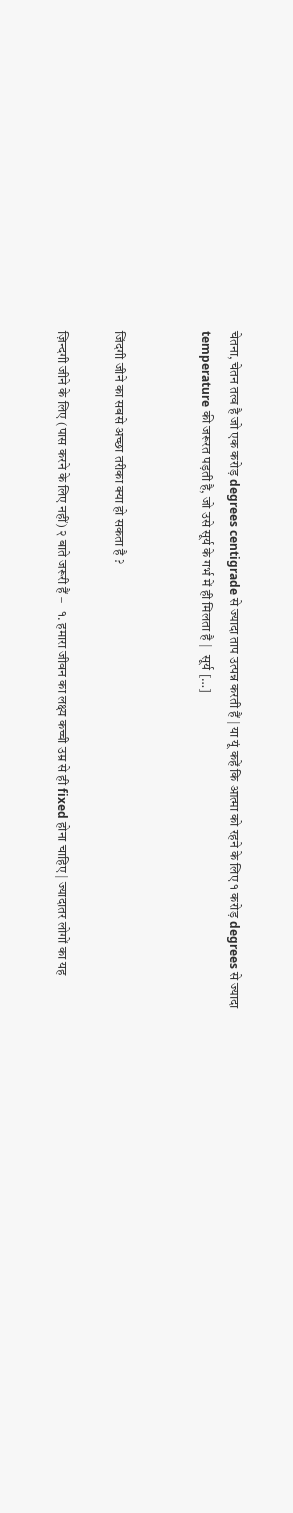चेतना, चेतन तत्व है जो एक करोड़ degrees centigrade से ज्यादा ताप उत्पन्न करती हैं | या यूं कहें कि आत्मा को रहने के लिए १ करोड़ degrees से ज्यादा temperature की जरूरत पड़ती है, जो उसे सूर्य के गर्भ में ही मिलता है |   सूर्य […]


जिंदगी जीने का सबसे अच्छा तरीका क्या हो सकता है ?

ज़िन्दगी जीने के लिए (पास करने के लिए नहीं) २ बाते जरूरी हैं –   १. हमारा जीवन का लक्ष्य कच्ची उम्र से ही fixed होना चाहिए | ज्यादातर लोगों का यह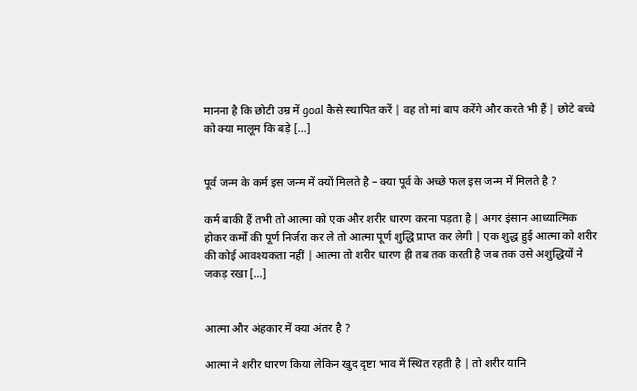मानना है कि छोटी उम्र में goal कैसे स्थापित करें | वह तो मां बाप करेंगे और करते भी हैं | छोटे बच्चे को क्या मालूम कि बड़े […]


पूर्व जन्म के कर्म इस जन्म में क्यों मिलते है – क्या पूर्व के अच्छे फल इस जन्म में मिलते है ?

कर्म बाकी हैं तभी तो आत्मा को एक और शरीर धारण करना पड़ता है | अगर इंसान आध्यात्मिक होकर कर्मों की पूर्ण निर्जरा कर ले तो आत्मा पूर्ण शुद्धि प्राप्त कर लेगी | एक शुद्ध हुई आत्मा को शरीर की कोई आवश्यकता नहीं | आत्मा तो शरीर धारण ही तब तक करती है जब तक उसे अशुद्धियों ने जकड़ रखा […]


आत्मा और अंहकार में क्या अंतर है ?

आत्मा ने शरीर धारण किया लेकिन खुद दृष्टा भाव में स्थित रहती है | तो शरीर यानि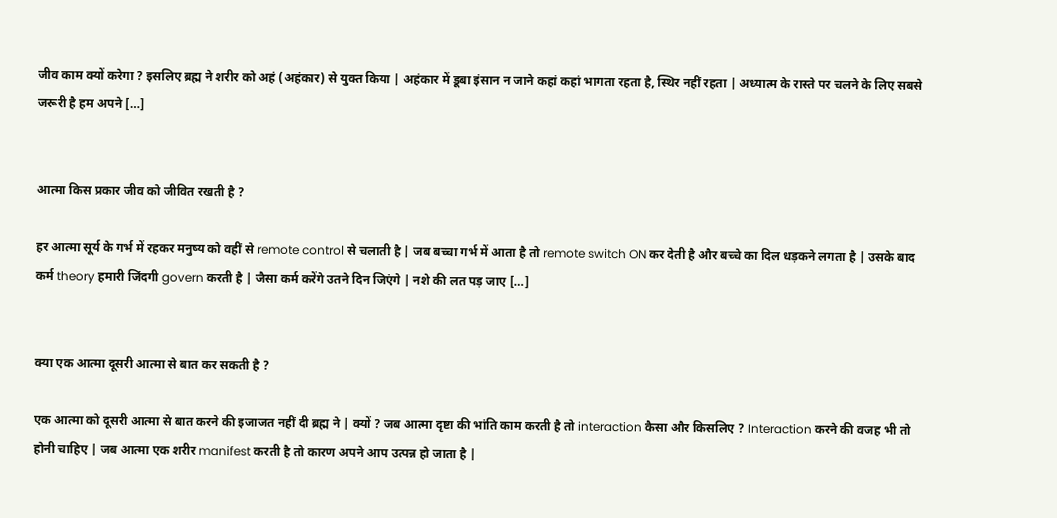जीव काम क्यों करेगा ? इसलिए ब्रह्म ने शरीर को अहं (अहंकार) से युक्त किया | अहंकार में डूबा इंसान न जाने कहां कहां भागता रहता है, स्थिर नहीं रहता | अध्यात्म के रास्ते पर चलने के लिए सबसे जरूरी है हम अपने […]


आत्मा किस प्रकार जीव को जीवित रखती है ?

हर आत्मा सूर्य के गर्भ में रहकर मनुष्य को वहीं से remote control से चलाती है | जब बच्चा गर्भ में आता है तो remote switch ON कर देती है और बच्चे का दिल धड़कने लगता है | उसके बाद कर्म theory हमारी जिंदगी govern करती है | जैसा कर्म करेंगे उतने दिन जिएंगे | नशे की लत पड़ जाए […]


क्या एक आत्मा दूसरी आत्मा से बात कर सकती है ?

एक आत्मा को दूसरी आत्मा से बात करने की इजाजत नहीं दी ब्रह्म ने | क्यों ? जब आत्मा दृष्टा की भांति काम करती है तो interaction कैसा और किसलिए ? Interaction करने की वजह भी तो होनी चाहिए | जब आत्मा एक शरीर manifest करती है तो कारण अपने आप उत्पन्न हो जाता है |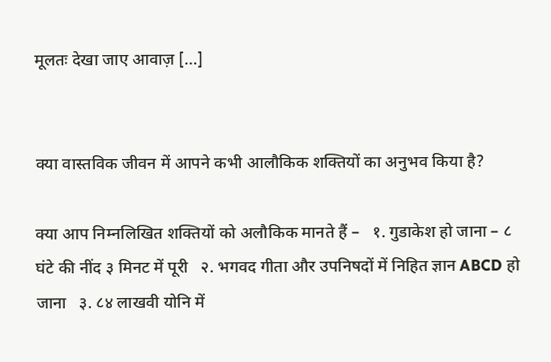मूलतः देखा जाए आवाज़ […]


क्या वास्तविक जीवन में आपने कभी आलौकिक शक्तियों का अनुभव किया है?

क्या आप निम्नलिखित शक्तियों को अलौकिक मानते हैं –   १. गुडाकेश हो जाना – ८ घंटे की नींद ३ मिनट में पूरी   २. भगवद गीता और उपनिषदों में निहित ज्ञान ABCD हो जाना   ३. ८४ लाखवी योनि में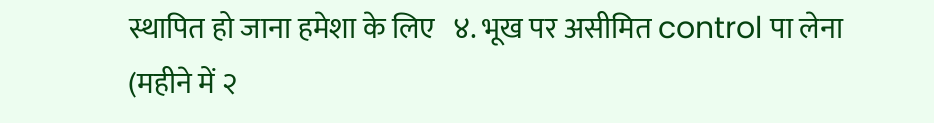स्थापित हो जाना हमेशा के लिए   ४. भूख पर असीमित control पा लेना (महीने में २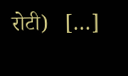रोटी)   […]